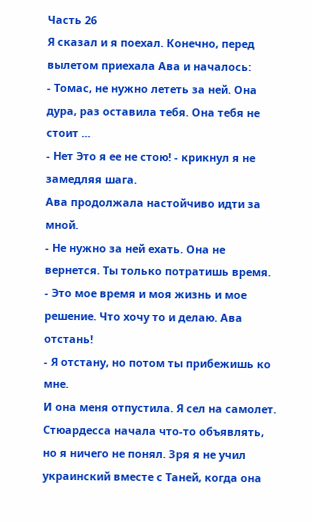Часть 26
Я сказал и я поехал. Конечно, перед вылетом приехала Ава и началось:
- Томас, не нужно лететь за ней. Она дура, раз оставила тебя. Она тебя не стоит ...
- Нет Это я ее не стою! - крикнул я не замедляя шага.
Ава продолжала настойчиво идти за мной.
- Не нужно за ней ехать. Она не вернется. Ты только потратишь время.
- Это мое время и моя жизнь и мое решение. Что хочу то и делаю. Ава отстань!
- Я отстану, но потом ты прибежишь ко мне.
И она меня отпустила. Я сел на самолет. Стюардесса начала что-то объявлять, но я ничего не понял. Зря я не учил украинский вместе с Таней, когда она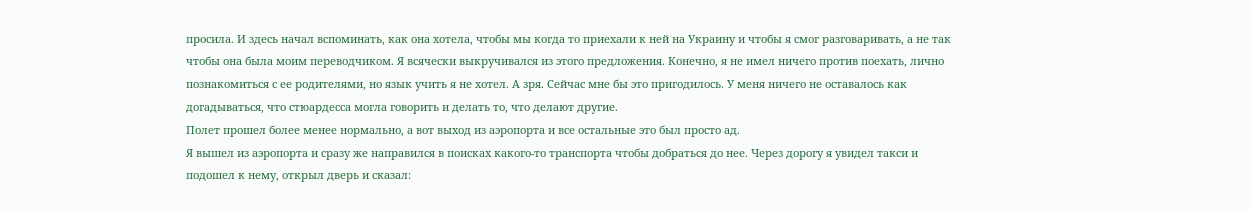просила. И здесь начал вспоминать, как она хотела, чтобы мы когда то приехали к ней на Украину и чтобы я смог разговаривать, а не так чтобы она была моим переводчиком. Я всячески выкручивался из этого предложения. Конечно, я не имел ничего против поехать, лично познакомиться с ее родителями, но язык учить я не хотел. А зря. Сейчас мне бы это пригодилось. У меня ничего не оставалось как догадываться, что стюардесса могла говорить и делать то, что делают другие.
Полет прошел более менее нормально, а вот выход из аэропорта и все остальные это был просто ад.
Я вышел из аэропорта и сразу же направился в поисках какого-то транспорта чтобы добраться до нее. Через дорогу я увидел такси и подошел к нему, открыл дверь и сказал: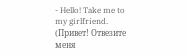- Hello! Take me to my girlfriend. (Привет! Отвезите меня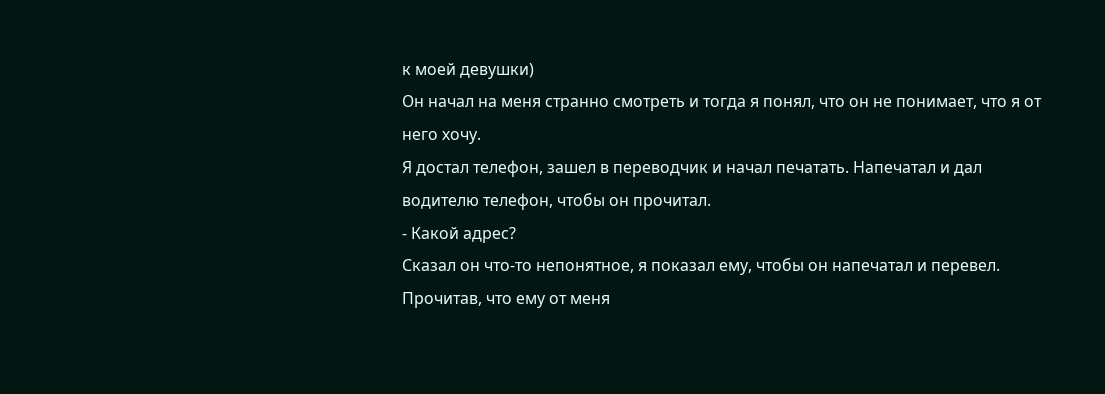к моей девушки)
Он начал на меня странно смотреть и тогда я понял, что он не понимает, что я от него хочу.
Я достал телефон, зашел в переводчик и начал печатать. Напечатал и дал водителю телефон, чтобы он прочитал.
- Какой адрес?
Сказал он что-то непонятное, я показал ему, чтобы он напечатал и перевел.
Прочитав, что ему от меня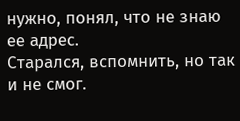нужно, понял, что не знаю ее адрес.
Старался, вспомнить, но так и не смог.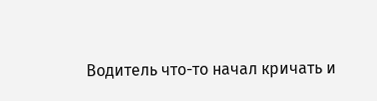Водитель что-то начал кричать и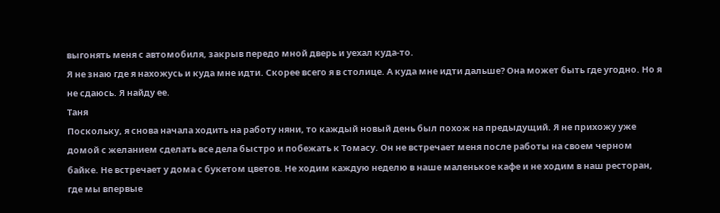выгонять меня с автомобиля, закрыв передо мной дверь и уехал куда-то.
Я не знаю где я нахожусь и куда мне идти. Скорее всего я в столице. А куда мне идти дальше? Она может быть где угодно. Но я не сдаюсь. Я найду ее.
Таня
Поскольку, я снова начала ходить на работу няни, то каждый новый день был похож на предыдущий. Я не прихожу уже домой с желанием сделать все дела быстро и побежать к Томасу. Он не встречает меня после работы на своем черном байке. Не встречает у дома с букетом цветов. Не ходим каждую неделю в наше маленькое кафе и не ходим в наш ресторан, где мы впервые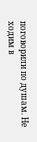поговорили по душам. Не ходим в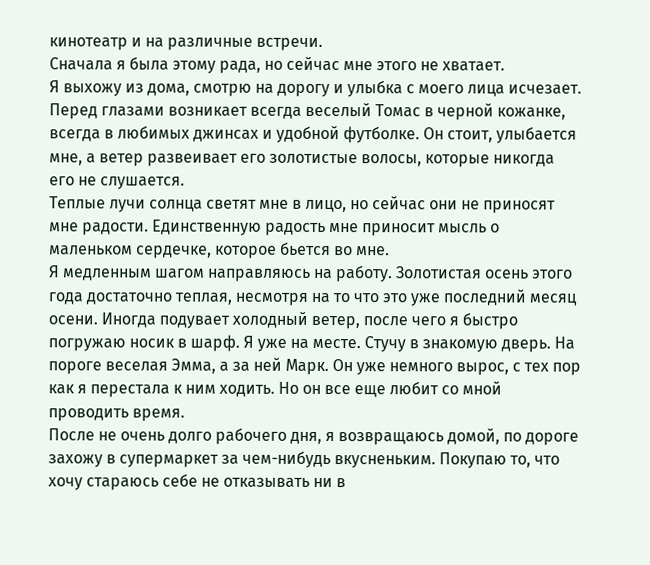кинотеатр и на различные встречи.
Сначала я была этому рада, но сейчас мне этого не хватает.
Я выхожу из дома, смотрю на дорогу и улыбка с моего лица исчезает. Перед глазами возникает всегда веселый Томас в черной кожанке, всегда в любимых джинсах и удобной футболке. Он стоит, улыбается мне, а ветер развеивает его золотистые волосы, которые никогда его не слушается.
Теплые лучи солнца светят мне в лицо, но сейчас они не приносят мне радости. Единственную радость мне приносит мысль о маленьком сердечке, которое бьется во мне.
Я медленным шагом направляюсь на работу. Золотистая осень этого года достаточно теплая, несмотря на то что это уже последний месяц осени. Иногда подувает холодный ветер, после чего я быстро погружаю носик в шарф. Я уже на месте. Стучу в знакомую дверь. На пороге веселая Эмма, а за ней Марк. Он уже немного вырос, с тех пор как я перестала к ним ходить. Но он все еще любит со мной проводить время.
После не очень долго рабочего дня, я возвращаюсь домой, по дороге захожу в супермаркет за чем-нибудь вкусненьким. Покупаю то, что хочу стараюсь себе не отказывать ни в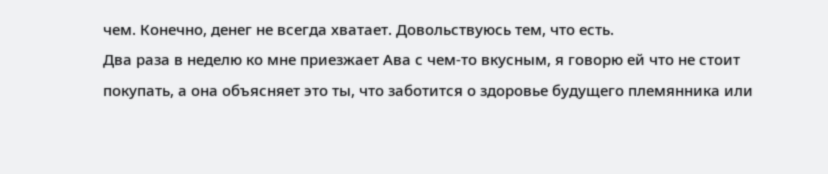чем. Конечно, денег не всегда хватает. Довольствуюсь тем, что есть.
Два раза в неделю ко мне приезжает Ава с чем-то вкусным, я говорю ей что не стоит покупать, а она объясняет это ты, что заботится о здоровье будущего племянника или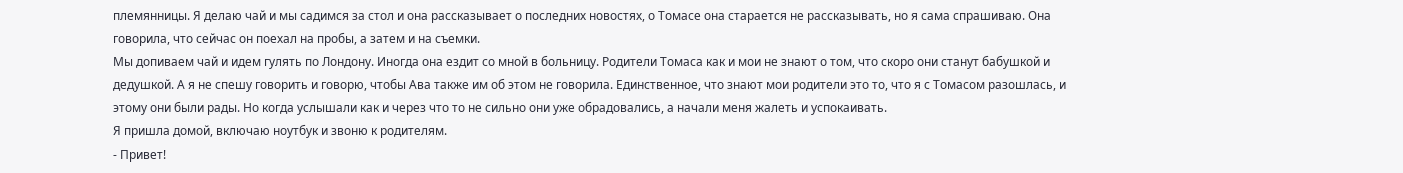племянницы. Я делаю чай и мы садимся за стол и она рассказывает о последних новостях, о Томасе она старается не рассказывать, но я сама спрашиваю. Она говорила, что сейчас он поехал на пробы, а затем и на съемки.
Мы допиваем чай и идем гулять по Лондону. Иногда она ездит со мной в больницу. Родители Томаса как и мои не знают о том, что скоро они станут бабушкой и дедушкой. А я не спешу говорить и говорю, чтобы Ава также им об этом не говорила. Единственное, что знают мои родители это то, что я с Томасом разошлась, и этому они были рады. Но когда услышали как и через что то не сильно они уже обрадовались, а начали меня жалеть и успокаивать.
Я пришла домой, включаю ноутбук и звоню к родителям.
- Привет!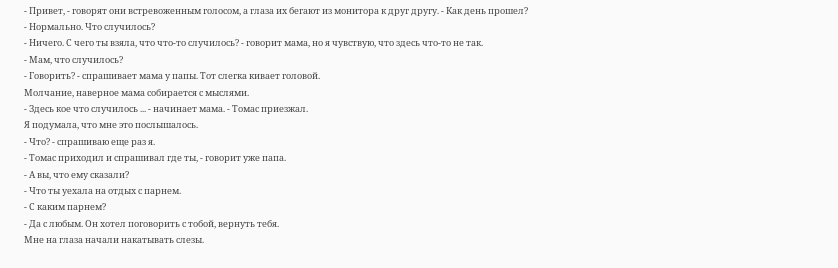- Привет, - говорят они встревоженным голосом, а глаза их бегают из монитора к друг другу. - Как день прошел?
- Нормально. Что случилось?
- Ничего. С чего ты взяла, что что-то случилось? - говорит мама, но я чувствую, что здесь что-то не так.
- Мам, что случилось?
- Говорить? - спрашивает мама у папы. Тот слегка кивает головой.
Молчание, наверное мама собирается с мыслями.
- Здесь кое что случилось ... - начинает мама. - Томас приезжал.
Я подумала, что мне это послышалось.
- Что? - спрашиваю еще раз я.
- Томас приходил и спрашивал где ты, - говорит уже папа.
- А вы, что ему сказали?
- Что ты уехала на отдых с парнем.
- С каким парнем?
- Да с любым. Он хотел поговорить с тобой, вернуть тебя.
Мне на глаза начали накатывать слезы.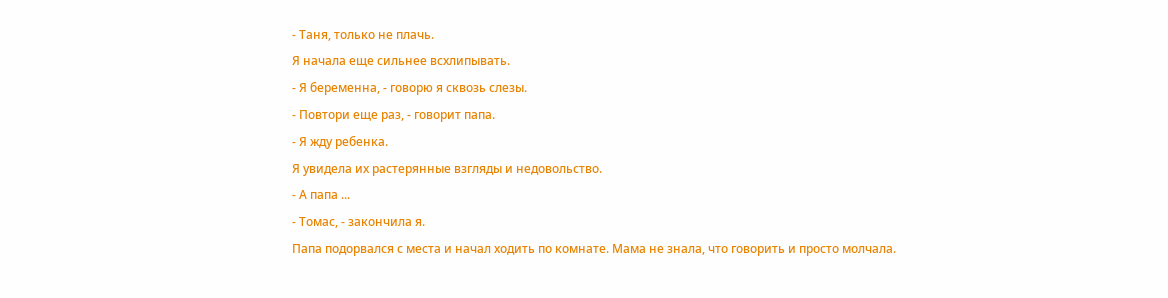- Таня, только не плачь.
Я начала еще сильнее всхлипывать.
- Я беременна, - говорю я сквозь слезы.
- Повтори еще раз, - говорит папа.
- Я жду ребенка.
Я увидела их растерянные взгляды и недовольство.
- А папа ...
- Томас, - закончила я.
Папа подорвался с места и начал ходить по комнате. Мама не знала, что говорить и просто молчала.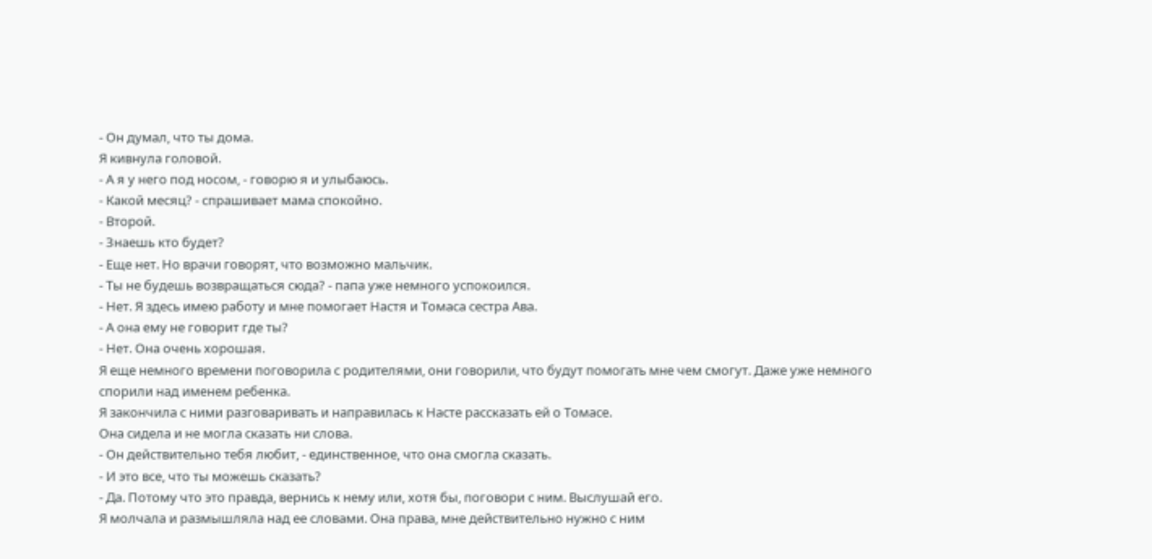- Он думал, что ты дома.
Я кивнула головой.
- А я у него под носом, - говорю я и улыбаюсь.
- Какой месяц? - спрашивает мама спокойно.
- Второй.
- Знаешь кто будет?
- Еще нет. Но врачи говорят, что возможно мальчик.
- Ты не будешь возвращаться сюда? - папа уже немного успокоился.
- Нет. Я здесь имею работу и мне помогает Настя и Томаса сестра Ава.
- А она ему не говорит где ты?
- Нет. Она очень хорошая.
Я еще немного времени поговорила с родителями, они говорили, что будут помогать мне чем смогут. Даже уже немного спорили над именем ребенка.
Я закончила с ними разговаривать и направилась к Насте рассказать ей о Томасе.
Она сидела и не могла сказать ни слова.
- Он действительно тебя любит, - единственное, что она смогла сказать.
- И это все, что ты можешь сказать?
- Да. Потому что это правда, вернись к нему или, хотя бы, поговори с ним. Выслушай его.
Я молчала и размышляла над ее словами. Она права, мне действительно нужно с ним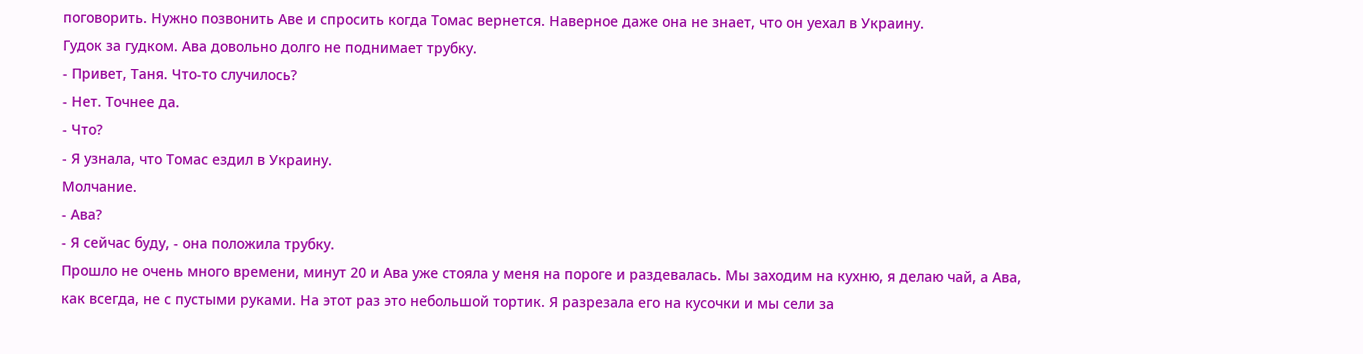поговорить. Нужно позвонить Аве и спросить когда Томас вернется. Наверное даже она не знает, что он уехал в Украину.
Гудок за гудком. Ава довольно долго не поднимает трубку.
- Привет, Таня. Что-то случилось?
- Нет. Точнее да.
- Что?
- Я узнала, что Томас ездил в Украину.
Молчание.
- Ава?
- Я сейчас буду, - она положила трубку.
Прошло не очень много времени, минут 20 и Ава уже стояла у меня на пороге и раздевалась. Мы заходим на кухню, я делаю чай, а Ава, как всегда, не с пустыми руками. На этот раз это небольшой тортик. Я разрезала его на кусочки и мы сели за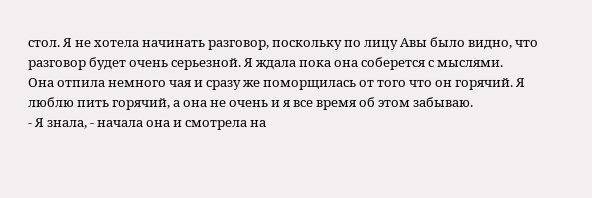стол. Я не хотела начинать разговор, поскольку по лицу Авы было видно, что разговор будет очень серьезной. Я ждала пока она соберется с мыслями.
Она отпила немного чая и сразу же поморщилась от того что он горячий. Я люблю пить горячий, а она не очень и я все время об этом забываю.
- Я знала, - начала она и смотрела на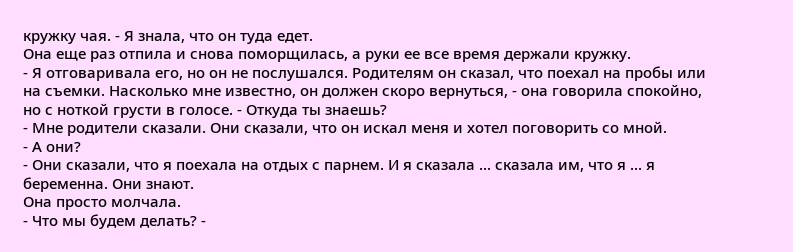кружку чая. - Я знала, что он туда едет.
Она еще раз отпила и снова поморщилась, а руки ее все время держали кружку.
- Я отговаривала его, но он не послушался. Родителям он сказал, что поехал на пробы или на съемки. Насколько мне известно, он должен скоро вернуться, - она говорила спокойно, но с ноткой грусти в голосе. - Откуда ты знаешь?
- Мне родители сказали. Они сказали, что он искал меня и хотел поговорить со мной.
- А они?
- Они сказали, что я поехала на отдых с парнем. И я сказала ... сказала им, что я ... я беременна. Они знают.
Она просто молчала.
- Что мы будем делать? -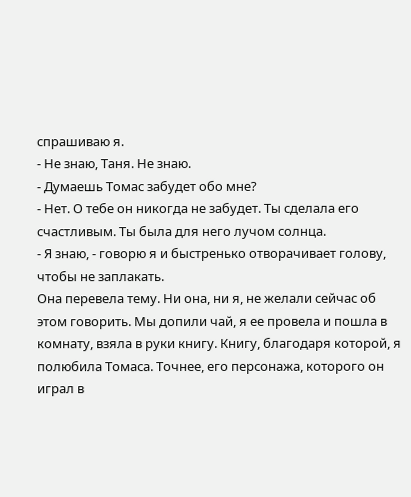спрашиваю я.
- Не знаю, Таня. Не знаю.
- Думаешь Томас забудет обо мне?
- Нет. О тебе он никогда не забудет. Ты сделала его счастливым. Ты была для него лучом солнца.
- Я знаю, - говорю я и быстренько отворачивает голову, чтобы не заплакать.
Она перевела тему. Ни она, ни я, не желали сейчас об этом говорить. Мы допили чай, я ее провела и пошла в комнату, взяла в руки книгу. Книгу, благодаря которой, я полюбила Томаса. Точнее, его персонажа, которого он играл в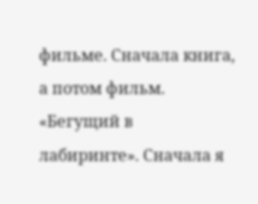фильме. Сначала книга, а потом фильм. «Бегущий в лабиринте». Сначала я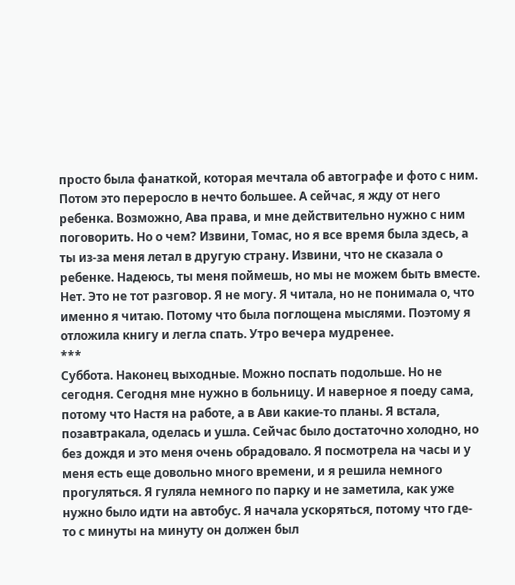просто была фанаткой, которая мечтала об автографе и фото с ним. Потом это переросло в нечто большее. А сейчас, я жду от него ребенка. Возможно, Ава права, и мне действительно нужно с ним поговорить. Но о чем? Извини, Томас, но я все время была здесь, а ты из-за меня летал в другую страну. Извини, что не сказала о ребенке. Надеюсь, ты меня поймешь, но мы не можем быть вместе. Нет. Это не тот разговор. Я не могу. Я читала, но не понимала о, что именно я читаю. Потому что была поглощена мыслями. Поэтому я отложила книгу и легла спать. Утро вечера мудренее.
***
Суббота. Наконец выходные. Можно поспать подольше. Но не сегодня. Сегодня мне нужно в больницу. И наверное я поеду сама, потому что Настя на работе, а в Ави какие-то планы. Я встала, позавтракала, оделась и ушла. Сейчас было достаточно холодно, но без дождя и это меня очень обрадовало. Я посмотрела на часы и у меня есть еще довольно много времени, и я решила немного прогуляться. Я гуляла немного по парку и не заметила, как уже нужно было идти на автобус. Я начала ускоряться, потому что где-то с минуты на минуту он должен был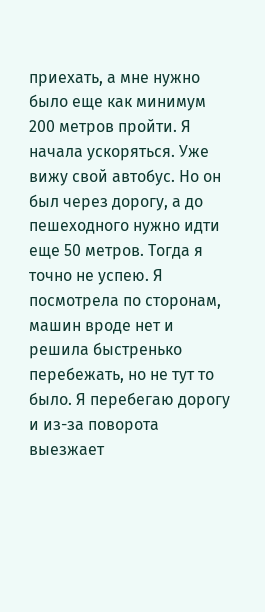приехать, а мне нужно было еще как минимум 200 метров пройти. Я начала ускоряться. Уже вижу свой автобус. Но он был через дорогу, а до пешеходного нужно идти еще 50 метров. Тогда я точно не успею. Я посмотрела по сторонам, машин вроде нет и решила быстренько перебежать, но не тут то было. Я перебегаю дорогу и из-за поворота выезжает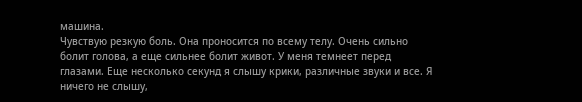машина.
Чувствую резкую боль. Она проносится по всему телу. Очень сильно болит голова, а еще сильнее болит живот. У меня темнеет перед глазами. Еще несколько секунд я слышу крики, различные звуки и все. Я ничего не слышу,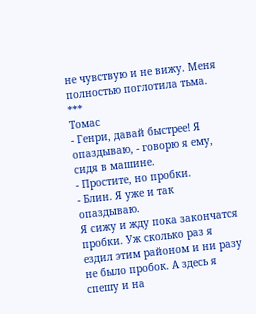не чувствую и не вижу. Меня полностью поглотила тьма.
***
Томас
- Генри, давай быстрее! Я опаздываю, - говорю я ему, сидя в машине.
- Простите, но пробки.
- Блин. Я уже и так опаздываю.
Я сижу и жду пока закончатся пробки. Уж сколько раз я ездил этим районом и ни разу не было пробок. А здесь я спешу и на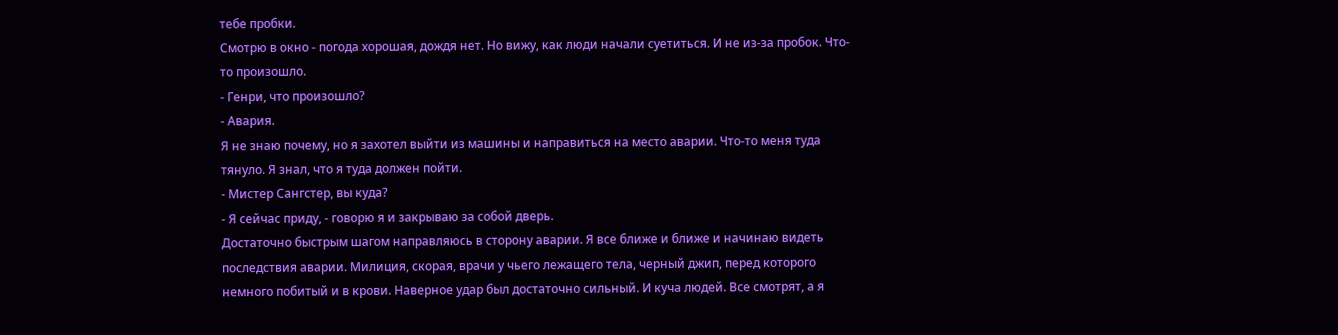тебе пробки.
Смотрю в окно - погода хорошая, дождя нет. Но вижу, как люди начали суетиться. И не из-за пробок. Что-то произошло.
- Генри, что произошло?
- Авария.
Я не знаю почему, но я захотел выйти из машины и направиться на место аварии. Что-то меня туда тянуло. Я знал, что я туда должен пойти.
- Мистер Сангстер, вы куда?
- Я сейчас приду, - говорю я и закрываю за собой дверь.
Достаточно быстрым шагом направляюсь в сторону аварии. Я все ближе и ближе и начинаю видеть последствия аварии. Милиция, скорая, врачи у чьего лежащего тела, черный джип, перед которого немного побитый и в крови. Наверное удар был достаточно сильный. И куча людей. Все смотрят, а я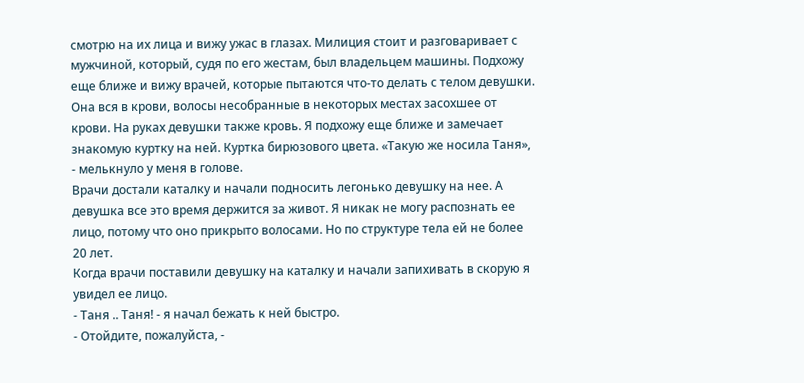смотрю на их лица и вижу ужас в глазах. Милиция стоит и разговаривает с мужчиной, который, судя по его жестам, был владельцем машины. Подхожу еще ближе и вижу врачей, которые пытаются что-то делать с телом девушки. Она вся в крови, волосы несобранные в некоторых местах засохшее от крови. На руках девушки также кровь. Я подхожу еще ближе и замечает знакомую куртку на ней. Куртка бирюзового цвета. «Такую же носила Таня», - мелькнуло у меня в голове.
Врачи достали каталку и начали подносить легонько девушку на нее. А девушка все это время держится за живот. Я никак не могу распознать ее лицо, потому что оно прикрыто волосами. Но по структуре тела ей не более 20 лет.
Когда врачи поставили девушку на каталку и начали запихивать в скорую я увидел ее лицо.
- Таня .. Таня! - я начал бежать к ней быстро.
- Отойдите, пожалуйста, -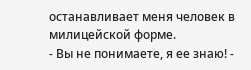останавливает меня человек в милицейской форме.
- Вы не понимаете, я ее знаю! -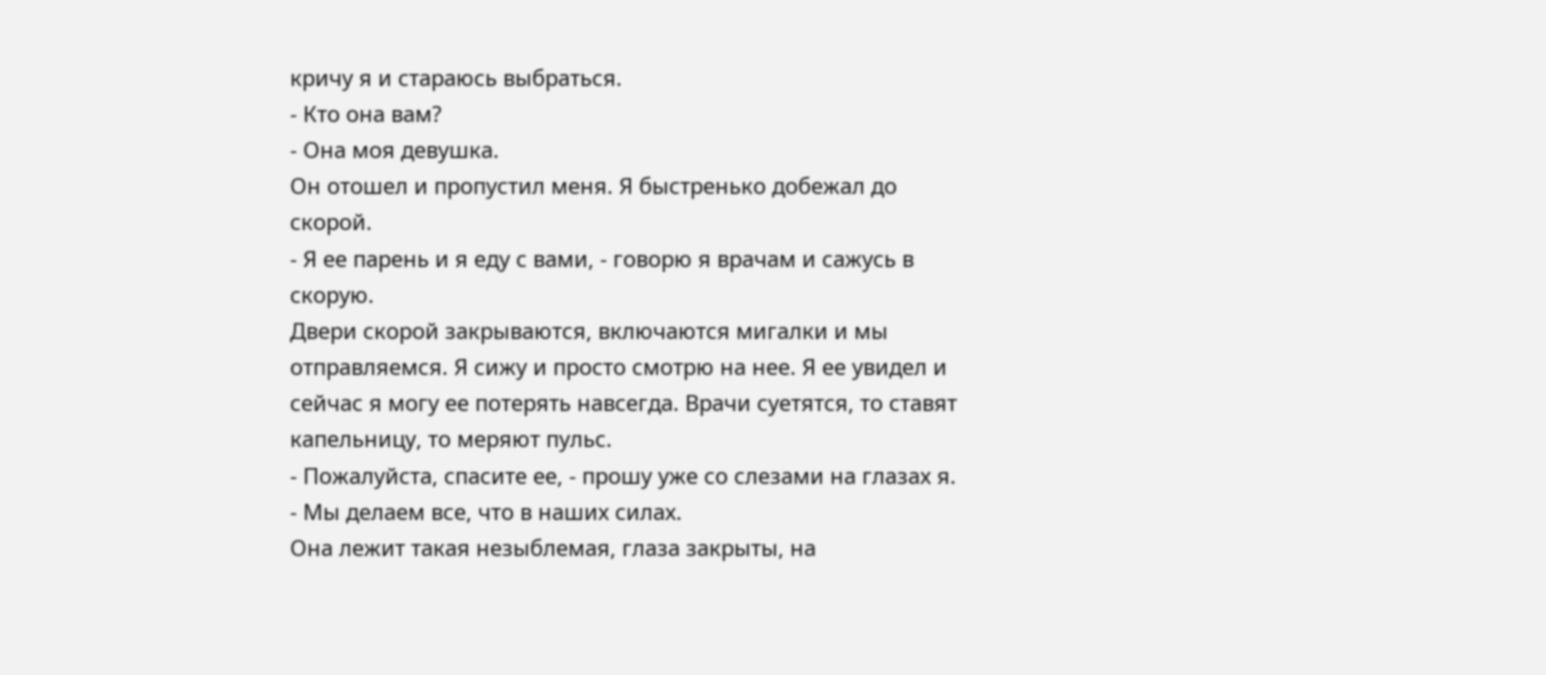кричу я и стараюсь выбраться.
- Кто она вам?
- Она моя девушка.
Он отошел и пропустил меня. Я быстренько добежал до скорой.
- Я ее парень и я еду с вами, - говорю я врачам и сажусь в скорую.
Двери скорой закрываются, включаются мигалки и мы отправляемся. Я сижу и просто смотрю на нее. Я ее увидел и сейчас я могу ее потерять навсегда. Врачи суетятся, то ставят капельницу, то меряют пульс.
- Пожалуйста, спасите ее, - прошу уже со слезами на глазах я.
- Мы делаем все, что в наших силах.
Она лежит такая незыблемая, глаза закрыты, на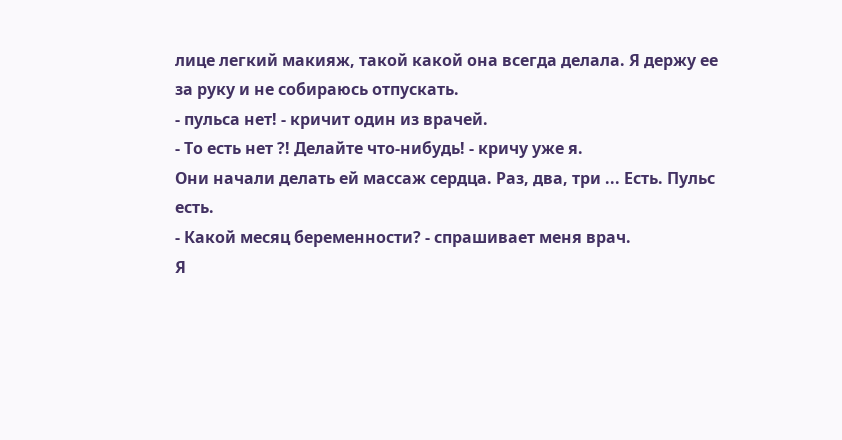лице легкий макияж, такой какой она всегда делала. Я держу ее за руку и не собираюсь отпускать.
- пульса нет! - кричит один из врачей.
- То есть нет ?! Делайте что-нибудь! - кричу уже я.
Они начали делать ей массаж сердца. Раз, два, три ... Есть. Пульс есть.
- Какой месяц беременности? - спрашивает меня врач.
Я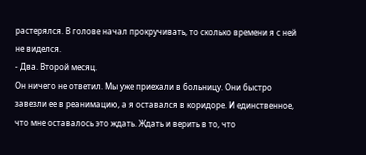растерялся. В голове начал прокручивать, то сколько времени я с ней не виделся.
- Два. Второй месяц.
Он ничего не ответил. Мы уже приехали в больницу. Они быстро завезли ее в реанимацию, а я оставался в коридоре. И единственное, что мне оставалось это ждать. Ждать и верить в то, что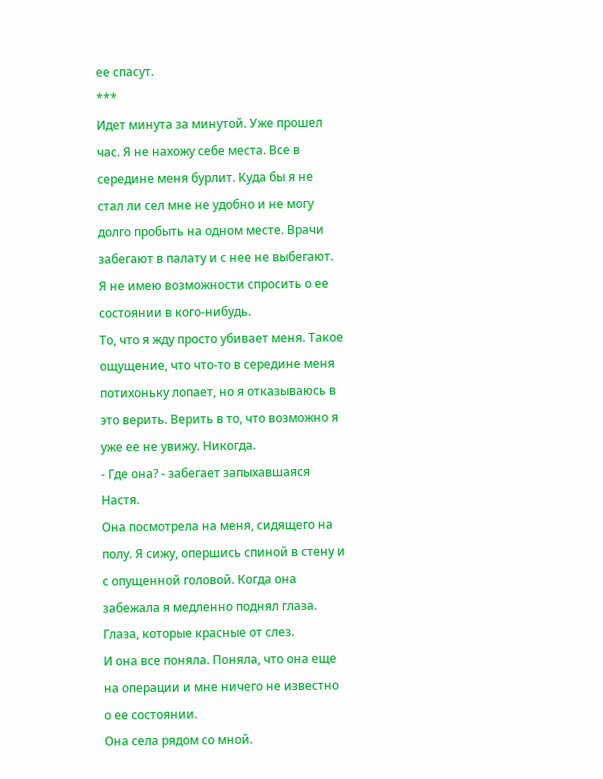ее спасут.
***
Идет минута за минутой. Уже прошел час. Я не нахожу себе места. Все в середине меня бурлит. Куда бы я не стал ли сел мне не удобно и не могу долго пробыть на одном месте. Врачи забегают в палату и с нее не выбегают. Я не имею возможности спросить о ее состоянии в кого-нибудь.
То, что я жду просто убивает меня. Такое ощущение, что что-то в середине меня потихоньку лопает, но я отказываюсь в это верить. Верить в то, что возможно я уже ее не увижу. Никогда.
- Где она? - забегает запыхавшаяся Настя.
Она посмотрела на меня, сидящего на полу. Я сижу, опершись спиной в стену и с опущенной головой. Когда она забежала я медленно поднял глаза. Глаза, которые красные от слез.
И она все поняла. Поняла, что она еще на операции и мне ничего не известно о ее состоянии.
Она села рядом со мной.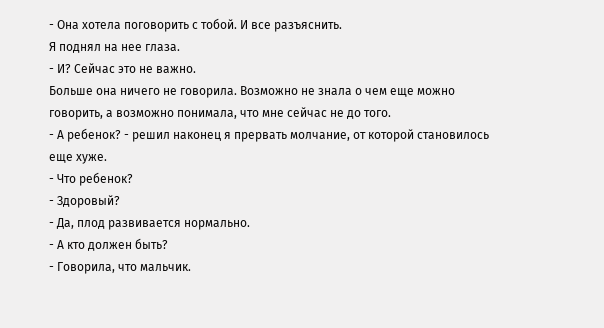- Она хотела поговорить с тобой. И все разъяснить.
Я поднял на нее глаза.
- И? Сейчас это не важно.
Больше она ничего не говорила. Возможно не знала о чем еще можно говорить, а возможно понимала, что мне сейчас не до того.
- А ребенок? - решил наконец я прервать молчание, от которой становилось еще хуже.
- Что ребенок?
- Здоровый?
- Да, плод развивается нормально.
- А кто должен быть?
- Говорила, что мальчик.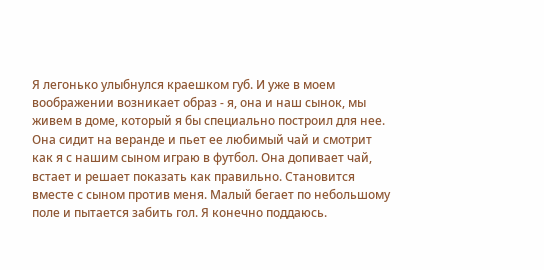Я легонько улыбнулся краешком губ. И уже в моем воображении возникает образ - я, она и наш сынок, мы живем в доме, который я бы специально построил для нее. Она сидит на веранде и пьет ее любимый чай и смотрит как я с нашим сыном играю в футбол. Она допивает чай, встает и решает показать как правильно. Становится вместе с сыном против меня. Малый бегает по небольшому поле и пытается забить гол. Я конечно поддаюсь.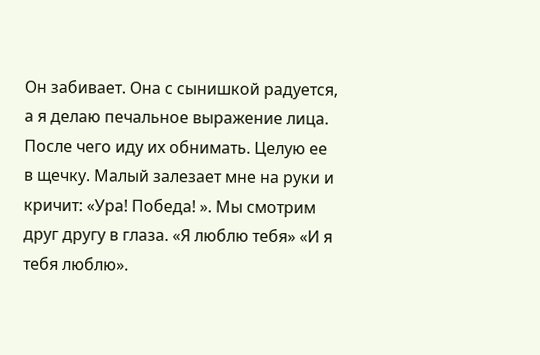Он забивает. Она с сынишкой радуется, а я делаю печальное выражение лица. После чего иду их обнимать. Целую ее в щечку. Малый залезает мне на руки и кричит: «Ура! Победа! ». Мы смотрим друг другу в глаза. «Я люблю тебя» «И я тебя люблю».